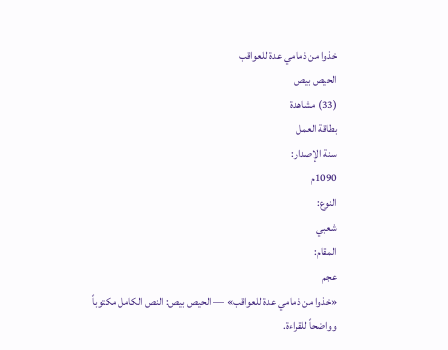خذوا من ذمامي عدة للعواقب
الحيص بيص
(33) مشاهدة
بطاقة العمل
سنة الإصدار:
1090م
النوع:
شعبي
المقام:
عجم
«خذوا من ذمامي عدة للعواقب» — الحيص بيص: النص الكامل مكتوباً وواضحاً للقراءة.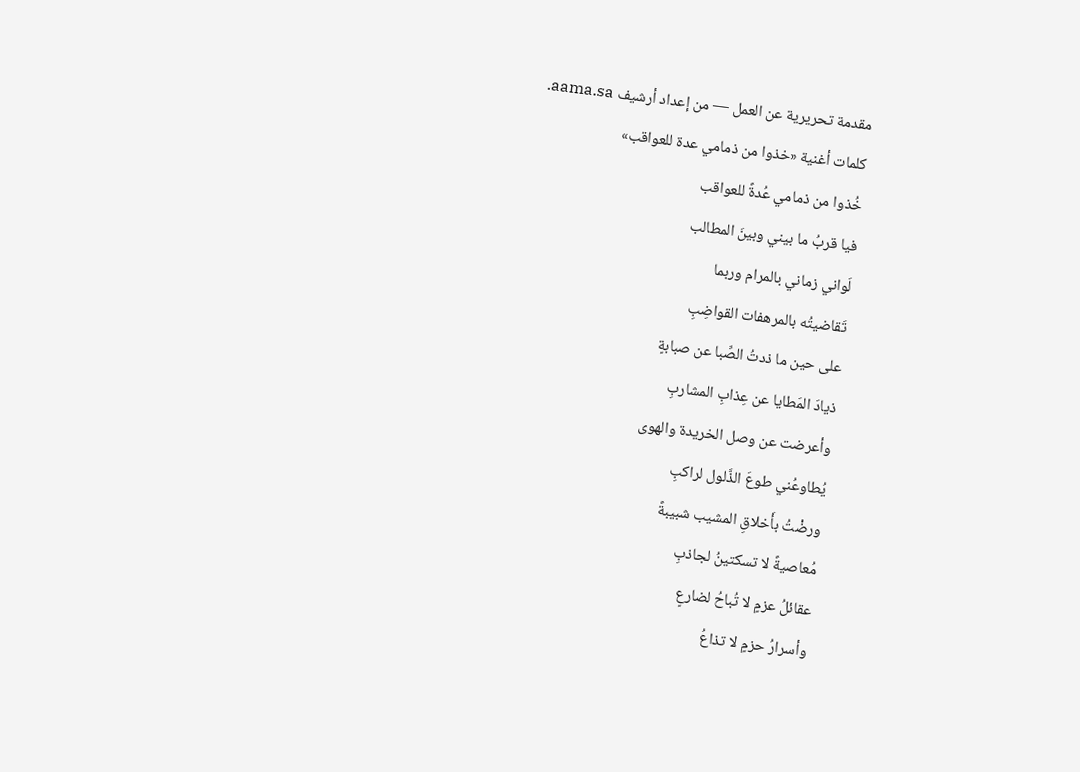مقدمة تحريرية عن العمل — من إعداد أرشيف aama.sa.
كلمات أغنية «خذوا من ذمامي عدة للعواقب»
خُذوا من ذمامي عُدةً للعواقب
فيا قربُ ما بيني وبينَ المطالب
لَواني زماني بالمرام وربما
تَقاضيتُه بالمرهفات القواضِبِ
على حين ما ذدتُ الصِّبا عن صبابةٍ
ذيادَ المَطايا عن عِذابِ المشاربِ
وأعرضت عن وصل الخريدة والهوى
يُطاوعُني طوعَ الذَّلول لراكبِ
ورضْتُ بأَخلاقِ المشيب شبيبةً
مُعاصيةً لا تسكتينُ لجاذبِ
عقائلُ عزمٍ لا تُباحُ لضارعٍ
وأسرارُ حزمٍ لا تذاعُ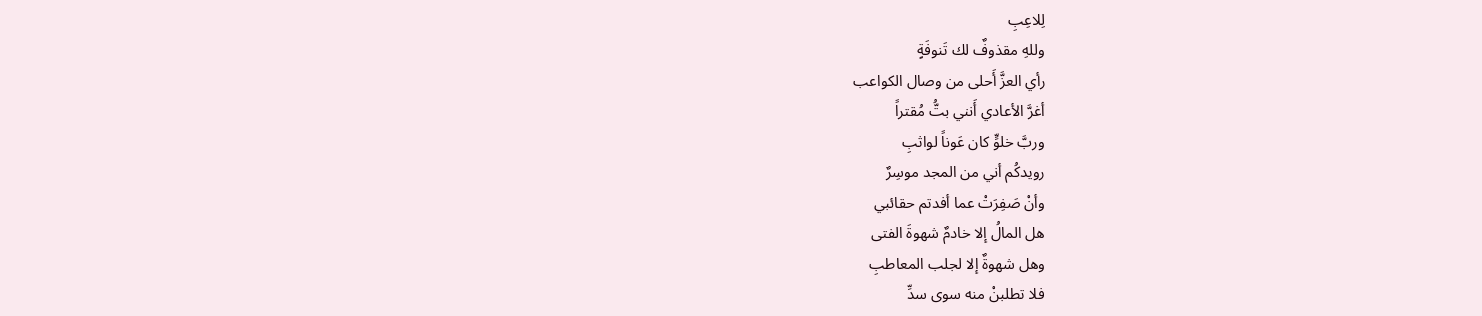لِلاعِبِ
وللهِ مقذوفٌ لك تَنوفَةٍ
رأي العزَّ أَحلى من وصال الكواعب
أغرَّ الأعادي أَنني بتُّ مُقتراً
وربَّ خلوٍّ كان عَوناً لواثبِ
رويدكُم أني من المجد موسِرٌ
وأنْ صَفِرَتْ عما أفدتم حقائبي
هل المالُ إلا خادمٌ شهوةَ الفتى
وهل شهوةٌ إلا لجلب المعاطبِ
فلا تطلبنْ منه سوى سدِّ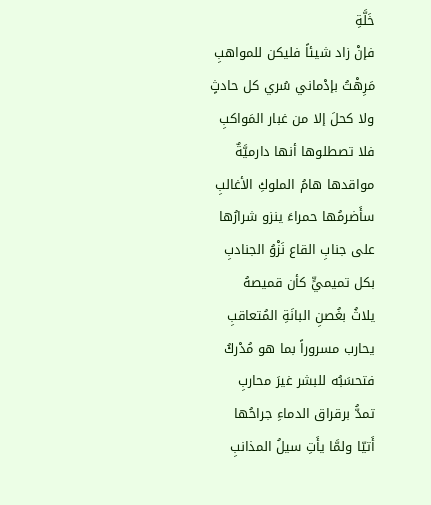خَلَّةِ
فإنْ زاد شيئاً فليكن للمواهبِ
مَرِهْتُ بإدْماني سُري كل حادثٍ
ولا كحلَ إلا من غبار المَواكبِ
فلا تصطلوها أنها دارميَّةٌ
مواقدها هامُ الملوكِ الأغالبِ
سأَضرمُها حمراءَ ينزو شرارُها
على جنابِ القاع نَزْوُ الجنادبِ
بكل تميميٍّ كأن قميصهُ
يلاثُ بغُصنِ البانَةِ المُتعاقبِ
يحارب مسروراً بما هو مُدْركُ
فتحسَبُه للبشر غيرَ محاربِ
تمدُّ برقراق الدماءِ جراحُها
أَتيّا ولمَّا يأَتِ سيلُ المذانبِ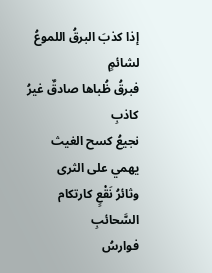إذا كذبَ البرقُ اللموعُ لشائمٍ
فبرقُ ظُباها صادقٌ غيرُ كاذبِ
نجيعُ كسح الغيث يهمي على الثرى
وثائرُ نَقْعٍ كارتكام السَّحائبِ
فوارسُ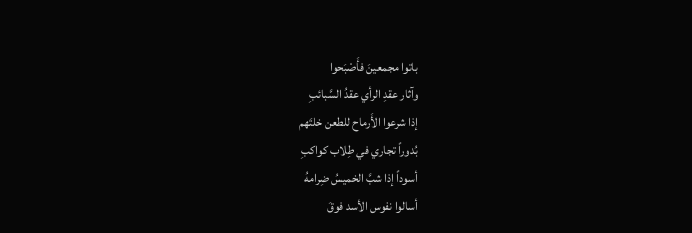باتوا مجمعينَ فأَصْبَحوا
وآثار عقدِ الرأي عقدُ السَّبائبِ
إذا شرعوا الأَرماح للطعن خلتَهم
بُدوراً تجاري في طِلاب كواكبِ
أسوداً إذا شبَّ الخميسُ ضِرامهُ
أسالوا نفوس الأسد فوقَ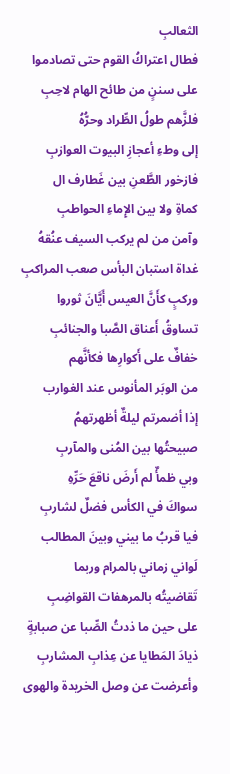الثعالبِ
فطال اعتراكُ القوم حتى تصادموا
على سننٍ من طائح الهام لاحِبِ
فلزَّهم طولُ الطِّراد وحرُّهُ
إلى وطءِ أعجازِ البيوت العوازبِ
فازخور الطَّعنِ بين غَطارف ال
كماةِ ولا بين الإِماءِ الحواطبِ
وآمن من لم يركب السيف عنُقهُ
غداة استبان البأس صعب المراكبِ
وركبٍ كأَنَّ العيس أَيَّانَ ثوروا
تساوقُ أَعناق الصَّبا والجنائبِ
خفافٌ على أَكوارِها فكأنَّهم
من الوبَر المأنوس عند الغوارب
إذا أضمرتم ليلةٌ أظهرتهمُ
صبيحتُها بين المُنى والمآربِ
وبي ظمأٌ لم أَرضَ ناقعَ حَرِّهِ
سواكَ في الكأس فضلٌ لشاربِ
فيا قربُ ما بيني وبينَ المطالب
لَواني زماني بالمرام وربما
تَقاضيتُه بالمرهفات القواضِبِ
على حين ما ذدتُ الصِّبا عن صبابةٍ
ذيادَ المَطايا عن عِذابِ المشاربِ
وأعرضت عن وصل الخريدة والهوى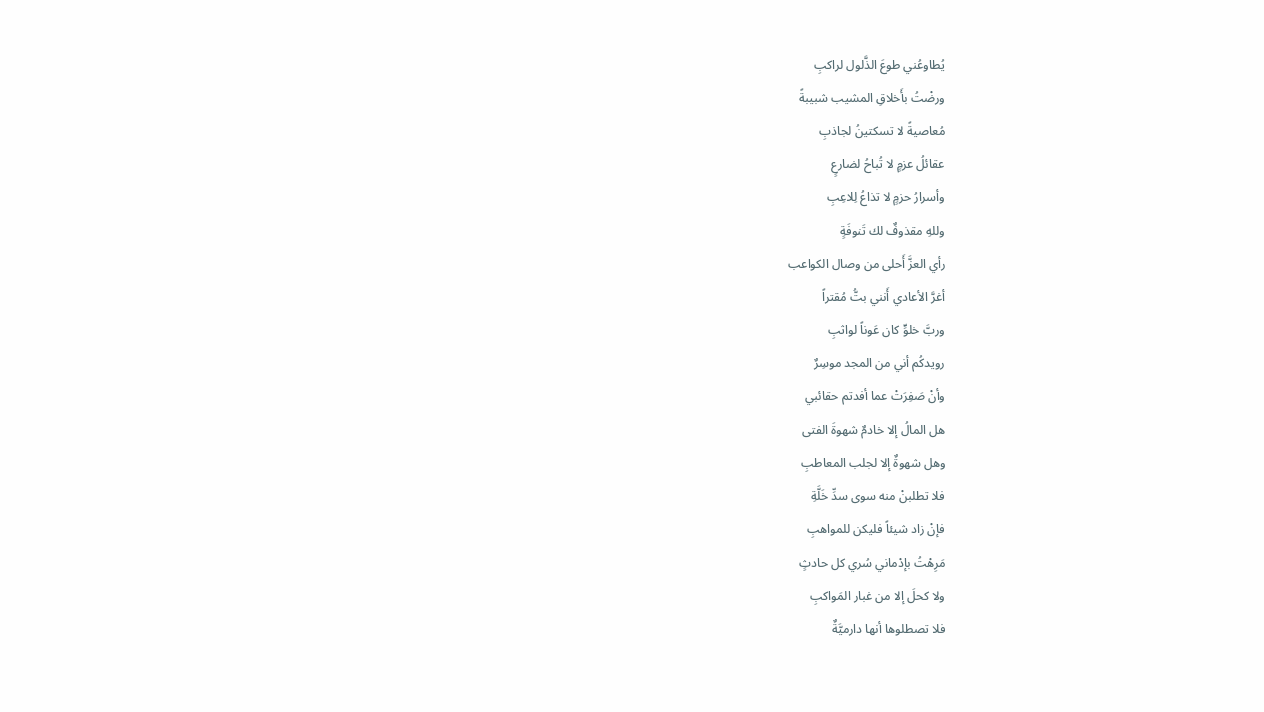يُطاوعُني طوعَ الذَّلول لراكبِ
ورضْتُ بأَخلاقِ المشيب شبيبةً
مُعاصيةً لا تسكتينُ لجاذبِ
عقائلُ عزمٍ لا تُباحُ لضارعٍ
وأسرارُ حزمٍ لا تذاعُ لِلاعِبِ
وللهِ مقذوفٌ لك تَنوفَةٍ
رأي العزَّ أَحلى من وصال الكواعب
أغرَّ الأعادي أَنني بتُّ مُقتراً
وربَّ خلوٍّ كان عَوناً لواثبِ
رويدكُم أني من المجد موسِرٌ
وأنْ صَفِرَتْ عما أفدتم حقائبي
هل المالُ إلا خادمٌ شهوةَ الفتى
وهل شهوةٌ إلا لجلب المعاطبِ
فلا تطلبنْ منه سوى سدِّ خَلَّةِ
فإنْ زاد شيئاً فليكن للمواهبِ
مَرِهْتُ بإدْماني سُري كل حادثٍ
ولا كحلَ إلا من غبار المَواكبِ
فلا تصطلوها أنها دارميَّةٌ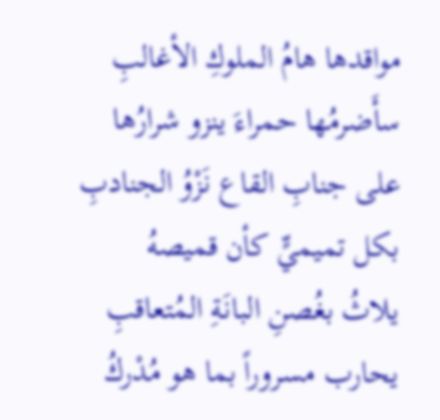مواقدها هامُ الملوكِ الأغالبِ
سأَضرمُها حمراءَ ينزو شرارُها
على جنابِ القاع نَزْوُ الجنادبِ
بكل تميميٍّ كأن قميصهُ
يلاثُ بغُصنِ البانَةِ المُتعاقبِ
يحارب مسروراً بما هو مُدْركُ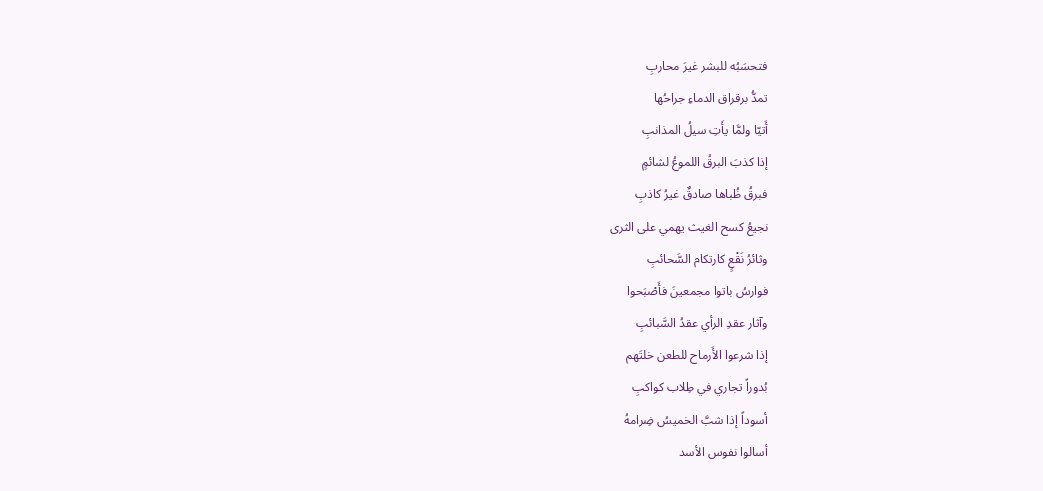فتحسَبُه للبشر غيرَ محاربِ
تمدُّ برقراق الدماءِ جراحُها
أَتيّا ولمَّا يأَتِ سيلُ المذانبِ
إذا كذبَ البرقُ اللموعُ لشائمٍ
فبرقُ ظُباها صادقٌ غيرُ كاذبِ
نجيعُ كسح الغيث يهمي على الثرى
وثائرُ نَقْعٍ كارتكام السَّحائبِ
فوارسُ باتوا مجمعينَ فأَصْبَحوا
وآثار عقدِ الرأي عقدُ السَّبائبِ
إذا شرعوا الأَرماح للطعن خلتَهم
بُدوراً تجاري في طِلاب كواكبِ
أسوداً إذا شبَّ الخميسُ ضِرامهُ
أسالوا نفوس الأسد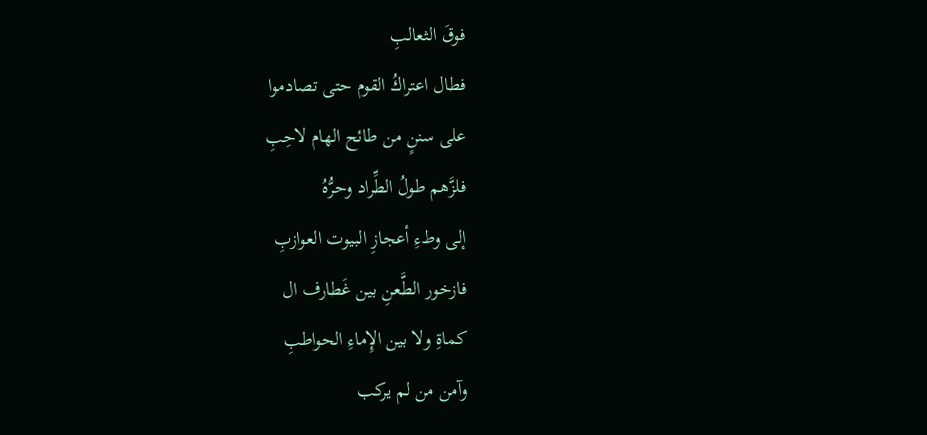فوقَ الثعالبِ
فطال اعتراكُ القوم حتى تصادموا
على سننٍ من طائح الهام لاحِبِ
فلزَّهم طولُ الطِّراد وحرُّهُ
إلى وطءِ أعجازِ البيوت العوازبِ
فازخور الطَّعنِ بين غَطارف ال
كماةِ ولا بين الإِماءِ الحواطبِ
وآمن من لم يركب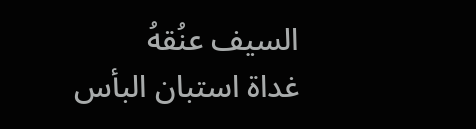السيف عنُقهُ
غداة استبان البأس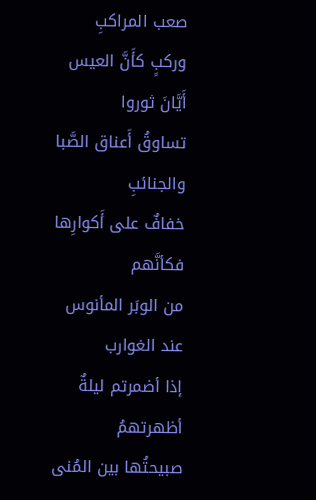صعب المراكبِ
وركبٍ كأَنَّ العيس أَيَّانَ ثوروا
تساوقُ أَعناق الصَّبا والجنائبِ
خفافٌ على أَكوارِها فكأنَّهم
من الوبَر المأنوس عند الغوارب
إذا أضمرتم ليلةٌ أظهرتهمُ
صبيحتُها بين المُنى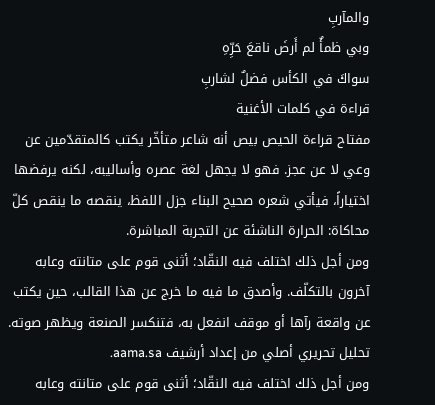والمآربِ
وبي ظمأٌ لم أَرضَ ناقعَ حَرِّهِ
سواكَ في الكأس فضلٌ لشاربِ
قراءة في كلمات الأغنية
مفتاح قراءة الحيص بيص أنه شاعر متأخّر يكتب كالمتقدّمين عن وعي لا عن عجز. فهو لا يجهل لغة عصره وأساليبه، لكنه يرفضها اختياراً، فيأتي شعره صحيح البناء جزل اللفظ، ينقصه ما ينقص كلّ محاكاة: الحرارة الناشئة عن التجربة المباشرة.
ومن أجل ذلك اختلف فيه النقّاد؛ أثنى قوم على متانته وعابه آخرون بالتكلّف. وأصدق ما فيه ما خرج عن هذا القالب، حين يكتب عن واقعة رآها أو موقف انفعل به، فتنكسر الصنعة ويظهر صوته.
تحليل تحريري أصلي من إعداد أرشيف aama.sa.
ومن أجل ذلك اختلف فيه النقّاد؛ أثنى قوم على متانته وعابه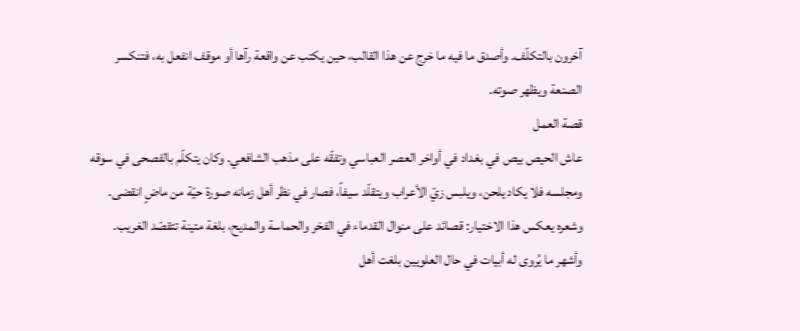آخرون بالتكلّف. وأصدق ما فيه ما خرج عن هذا القالب، حين يكتب عن واقعة رآها أو موقف انفعل به، فتنكسر الصنعة ويظهر صوته.
قصة العمل
عاش الحيص بيص في بغداد في أواخر العصر العباسي وتفقّه على مذهب الشافعي. وكان يتكلّم بالفصحى في سوقه ومجلسه فلا يكاد يلحن، ويلبس زيّ الأعراب ويتقلّد سيفاً، فصار في نظر أهل زمانه صورة حيّة من ماضٍ انقضى.
وشعره يعكس هذا الاختيار: قصائد على منوال القدماء في الفخر والحماسة والمديح، بلغة متينة تتقصّد الغريب. وأشهر ما يُروى له أبيات في حال العلويين بلغت أهل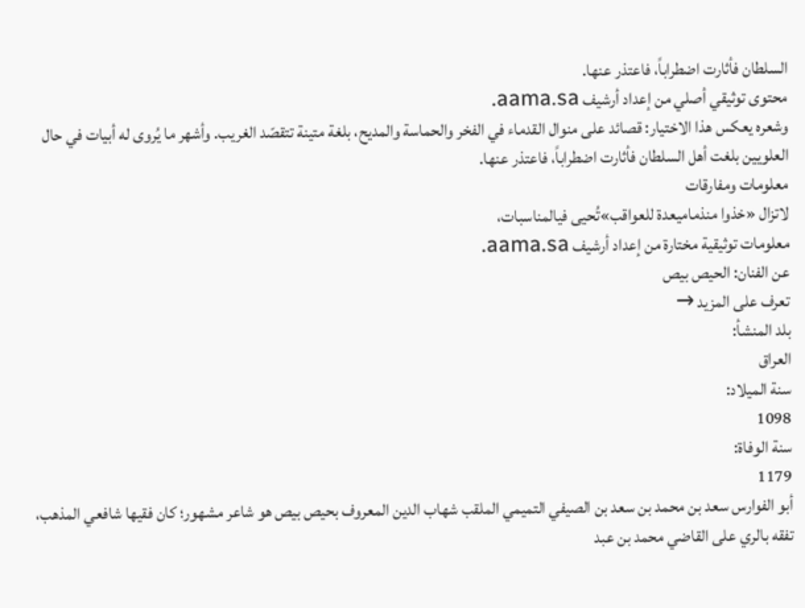السلطان فأثارت اضطراباً، فاعتذر عنها.
محتوى توثيقي أصلي من إعداد أرشيف aama.sa.
وشعره يعكس هذا الاختيار: قصائد على منوال القدماء في الفخر والحماسة والمديح، بلغة متينة تتقصّد الغريب. وأشهر ما يُروى له أبيات في حال العلويين بلغت أهل السلطان فأثارت اضطراباً، فاعتذر عنها.
معلومات ومفارقات
لاتزال «خذوا منذماميعدة للعواقب»تُحيى فيالمناسبات،
معلومات توثيقية مختارة من إعداد أرشيف aama.sa.
عن الفنان: الحيص بيص
تعرف على المزيد →
بلد المنشأ:
العراق
سنة الميلاد:
1098
سنة الوفاة:
1179
أبو الفوارس سعد بن محمد بن سعد بن الصيفي التميمي الملقب شهاب الدين المعروف بحيص بيص هو شاعر مشهور؛ كان فقيها شافعي المذهب، تفقه بالري على القاضي محمد بن عبد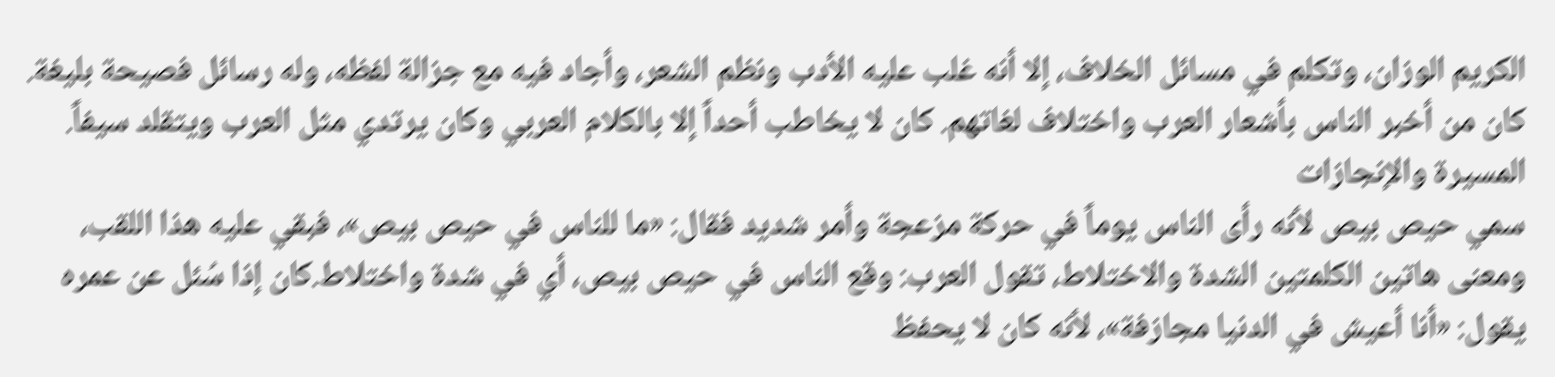الكريم الوزان، وتكلم في مسائل الخلاف، إلا أنه غلب عليه الأدب ونظم الشعر، وأجاد فيه مع جزالة لفظه، وله رسائل فصيحة بليغة. كان من أخبر الناس بأشعار العرب واختلاف لغاتهم. كان لا يخاطب أحداً إلا بالكلام العربي وكان يرتدي مثل العرب ويتقلد سيفاً.
المسيرة والإنجازات
سمي حيص بيص لأنه رأى الناس يوماً في حركة مزعجة وأمر شديد فقال: «ما للناس في حيص بيص»، فبقي عليه هذا اللقب، ومعنى هاتين الكلمتين الشدة والاختلاط، تقول العرب: وقع الناس في حيص بيص، أي في شدة واختلاط.كان إذا سُئل عن عمره يقول: «أنا أعيش في الدنيا مجازفة»، لأنه كان لا يحفظ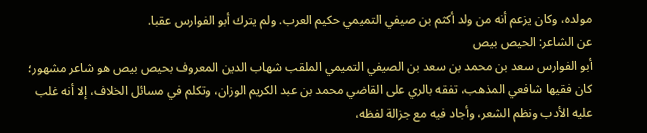مولده، وكان يزعم أنه من ولد أكثم بن صيفي التميمي حكيم العرب. ولم يترك أبو الفوارس عقبا.
عن الشاعر: الحيص بيص
أبو الفوارس سعد بن محمد بن سعد بن الصيفي التميمي الملقب شهاب الدين المعروف بحيص بيص هو شاعر مشهور؛ كان فقيها شافعي المذهب، تفقه بالري على القاضي محمد بن عبد الكريم الوزان، وتكلم في مسائل الخلاف، إلا أنه غلب عليه الأدب ونظم الشعر، وأجاد فيه مع جزالة لفظه،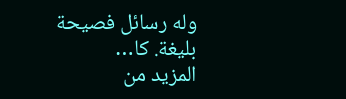وله رسائل فصيحة بليغة. كا…
المزيد من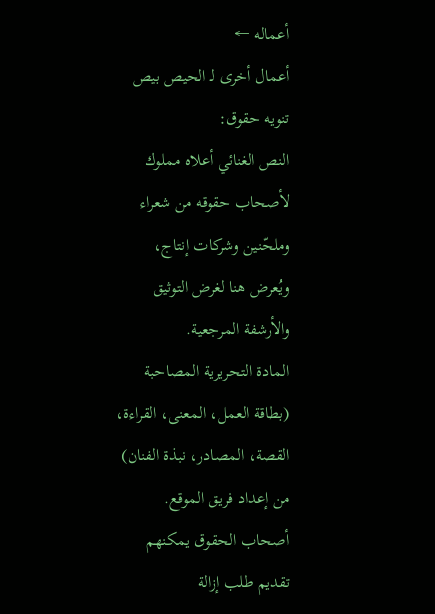أعماله ←
أعمال أخرى لـ الحيص بيص
تنويه حقوق:
النص الغنائي أعلاه مملوك لأصحاب حقوقه من شعراء وملحّنين وشركات إنتاج، ويُعرض هنا لغرض التوثيق والأرشفة المرجعية.
المادة التحريرية المصاحبة (بطاقة العمل، المعنى، القراءة، القصة، المصادر، نبذة الفنان) من إعداد فريق الموقع.
أصحاب الحقوق يمكنهم تقديم طلب إزالة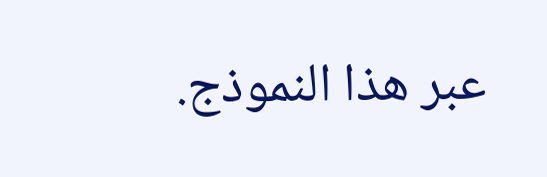عبر هذا النموذج.